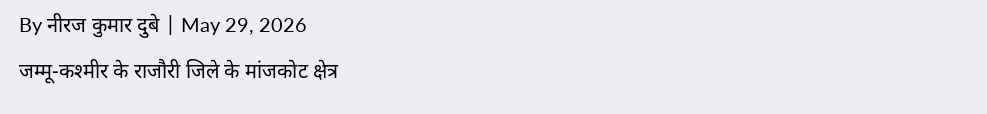By नीरज कुमार दुबे | May 29, 2026
जम्मू-कश्मीर के राजौरी जिले के मांजकोट क्षेत्र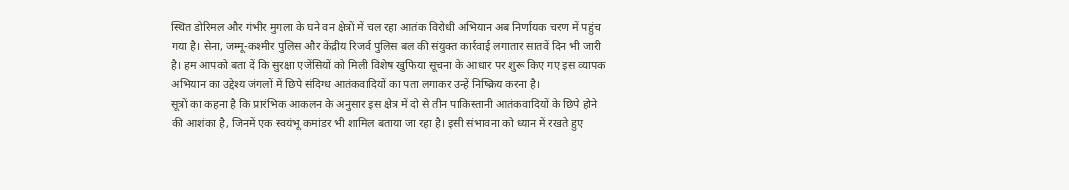स्थित डोरिमल और गंभीर मुगला के घने वन क्षेत्रों में चल रहा आतंक विरोधी अभियान अब निर्णायक चरण में पहुंच गया है। सेना, जम्मू-कश्मीर पुलिस और केंद्रीय रिजर्व पुलिस बल की संयुक्त कार्रवाई लगातार सातवें दिन भी जारी है। हम आपको बता दें कि सुरक्षा एजेंसियों को मिली विशेष खुफिया सूचना के आधार पर शुरू किए गए इस व्यापक अभियान का उद्देश्य जंगलों में छिपे संदिग्ध आतंकवादियों का पता लगाकर उन्हें निष्क्रिय करना है।
सूत्रों का कहना है कि प्रारंभिक आकलन के अनुसार इस क्षेत्र में दो से तीन पाकिस्तानी आतंकवादियों के छिपे होने की आशंका है, जिनमें एक स्वयंभू कमांडर भी शामिल बताया जा रहा है। इसी संभावना को ध्यान में रखते हुए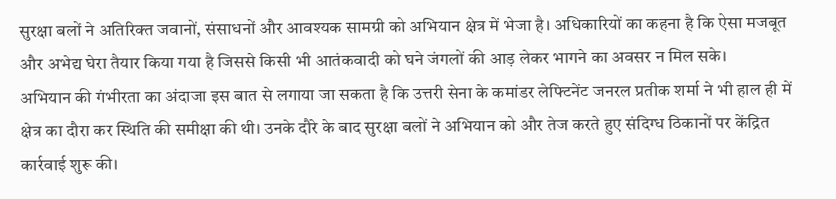सुरक्षा बलों ने अतिरिक्त जवानों, संसाधनों और आवश्यक सामग्री को अभियान क्षेत्र में भेजा है। अधिकारियों का कहना है कि ऐसा मजबूत और अभेद्य घेरा तैयार किया गया है जिससे किसी भी आतंकवादी को घने जंगलों की आड़ लेकर भागने का अवसर न मिल सके।
अभियान की गंभीरता का अंदाजा इस बात से लगाया जा सकता है कि उत्तरी सेना के कमांडर लेफ्टिनेंट जनरल प्रतीक शर्मा ने भी हाल ही में क्षेत्र का दौरा कर स्थिति की समीक्षा की थी। उनके दौरे के बाद सुरक्षा बलों ने अभियान को और तेज करते हुए संदिग्ध ठिकानों पर केंद्रित कार्रवाई शुरू की।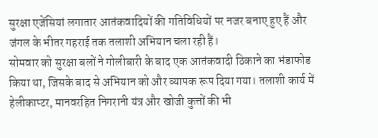सुरक्षा एजेंसियां लगातार आतंकवादियों की गतिविधियों पर नजर बनाए हुए हैं और जंगल के भीतर गहराई तक तलाशी अभियान चला रही हैं।
सोमवार को सुरक्षा बलों ने गोलीबारी के बाद एक आतंकवादी ठिकाने का भंडाफोड किया था, जिसके बाद से अभियान को और व्यापक रूप दिया गया। तलाशी कार्य में हेलीकाप्टर, मानवरहित निगरानी यंत्र और खोजी कुत्तों की भी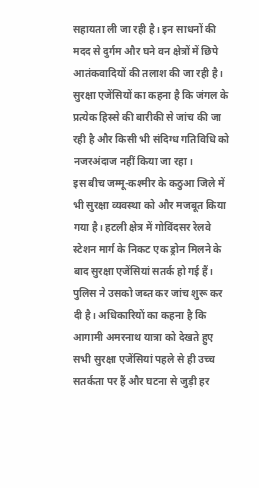सहायता ली जा रही है। इन साधनों की मदद से दुर्गम और घने वन क्षेत्रों में छिपे आतंकवादियों की तलाश की जा रही है। सुरक्षा एजेंसियों का कहना है कि जंगल के प्रत्येक हिस्से की बारीकी से जांच की जा रही है और किसी भी संदिग्ध गतिविधि को नजरअंदाज नहीं किया जा रहा।
इस बीच जम्मू-कश्मीर के कठुआ जिले में भी सुरक्षा व्यवस्था को और मजबूत किया गया है। हटली क्षेत्र में गोविंदसर रेलवे स्टेशन मार्ग के निकट एक ड्रोन मिलने के बाद सुरक्षा एजेंसियां सतर्क हो गई हैं। पुलिस ने उसको जब्त कर जांच शुरू कर दी है। अधिकारियों का कहना है कि आगामी अमरनाथ यात्रा को देखते हुए सभी सुरक्षा एजेंसियां पहले से ही उच्च सतर्कता पर हैं और घटना से जुड़ी हर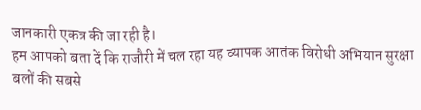जानकारी एकत्र की जा रही है।
हम आपको बता दें कि राजौरी में चल रहा यह व्यापक आतंक विरोधी अभियान सुरक्षा बलों की सबसे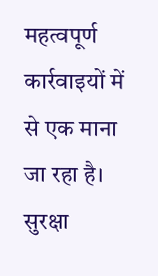महत्वपूर्ण कार्रवाइयों में से एक माना जा रहा है। सुरक्षा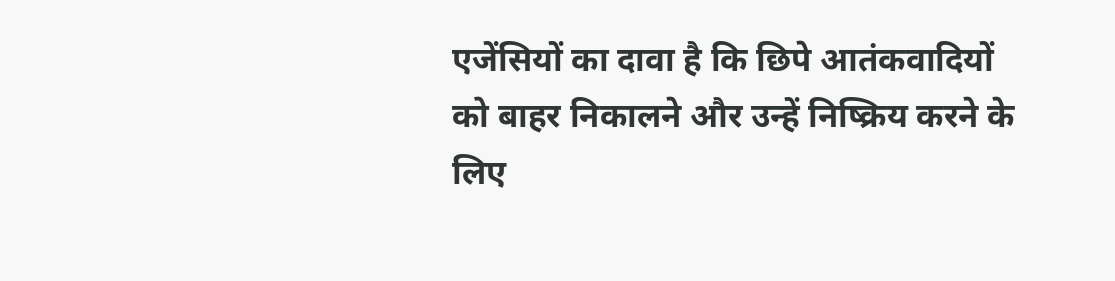एजेंसियों का दावा है कि छिपे आतंकवादियों को बाहर निकालने और उन्हें निष्क्रिय करने के लिए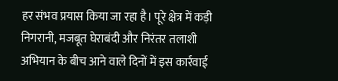हर संभव प्रयास किया जा रहा है। पूरे क्षेत्र में कड़ी निगरानी, मजबूत घेराबंदी और निरंतर तलाशी अभियान के बीच आने वाले दिनों में इस कार्रवाई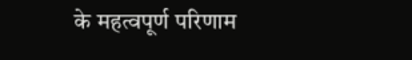के महत्वपूर्ण परिणाम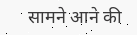सामने आने की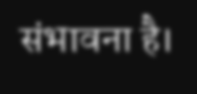संभावना है।